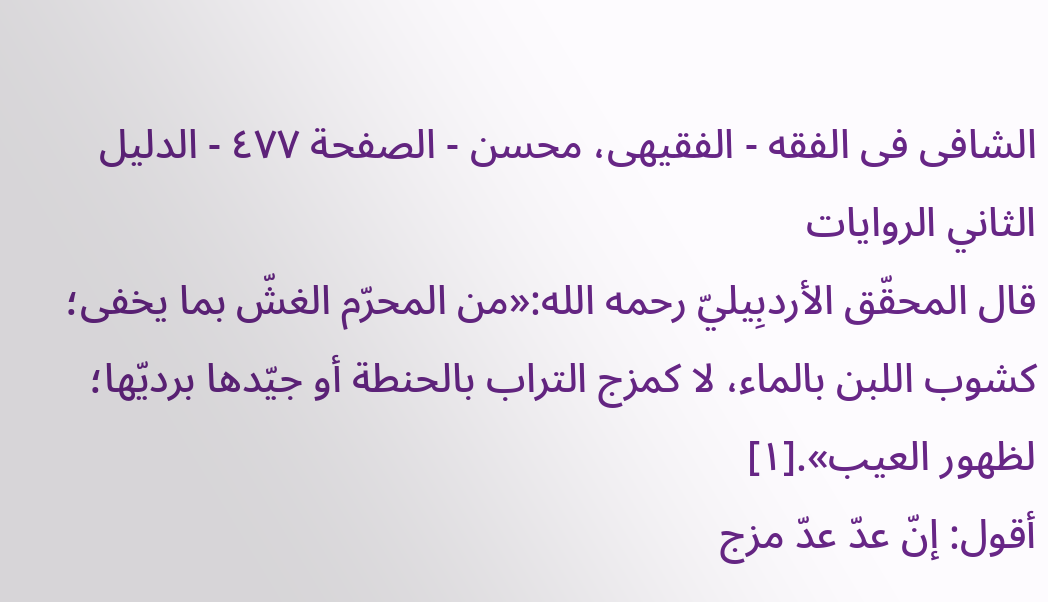الشافی فی الفقه - الفقیهی، محسن - الصفحة ٤٧٧ - الدلیل الثاني الروایات
قال المحقّق الأردبِیليّ رحمه الله:«من المحرّم الغشّ بما يخفى؛ كشوب اللبن بالماء، لا كمزج التراب بالحنطة أو جيّدها برديّها؛ لظهور العيب».[١]
أقول: إنّ عدّ عدّ مزج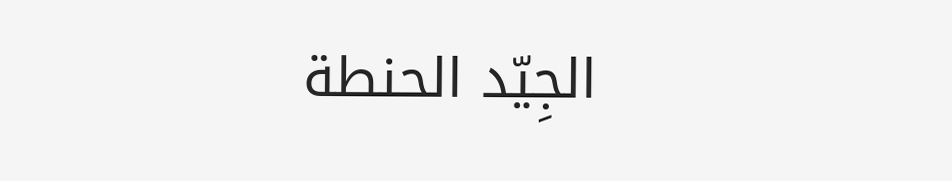الجِیّد الحنطة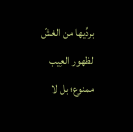بردِّیها من الغشّ لظهور العِیب ممنوع؛ بل لا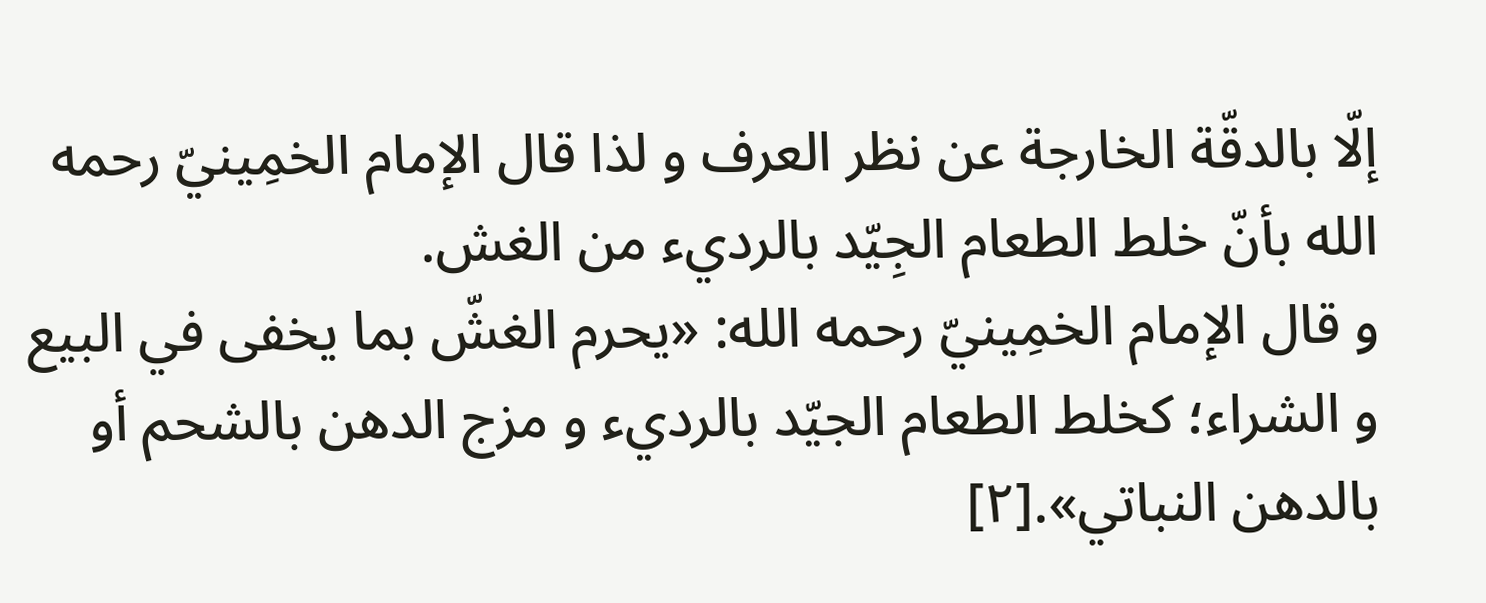إلّا بالدقّة الخارجة عن نظر العرف و لذا قال الإمام الخمِینيّ رحمه الله بأنّ خلط الطعام الجِیّد بالرديء من الغش.
و قال الإمام الخمِینيّ رحمه الله: «يحرم الغشّ بما يخفى في البيع و الشراء؛ كخلط الطعام الجيّد بالرديء و مزج الدهن بالشحم أو بالدهن النباتي».[٢]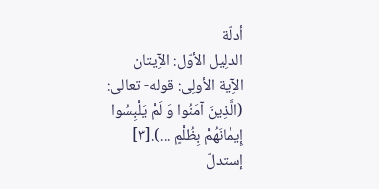أدلّة
الدلِیل الأوّل: الآِیتان
الآِیة الأولِی: قوله- تعالى: (الَّذِينَ آمَنُوا وَ لَمْ يَلْبِسُوا إِيمٰانَهُمْ بِظُلْمٍ ...).[٣]
إستدلّ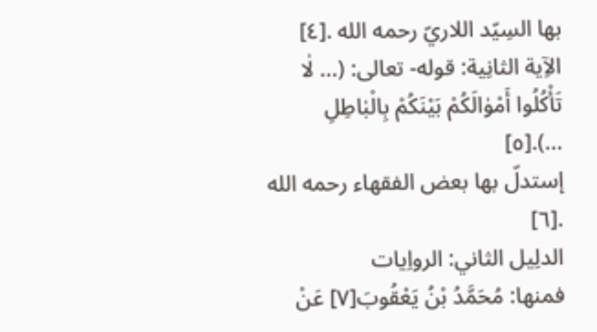بها السِیّد اللاريّ رحمه الله .[٤]
الآِیة الثانِیة: قوله- تعالى: (... لٰا تَأْكُلُوا أَمْوٰالَكُمْ بَيْنَكُمْ بِالْبٰاطِلِ ...).[٥]
إستدلّ بها بعض الفقهاء رحمه الله .[٦]
الدلِیل الثاني: الرواِیات
فمنها: مُحَمَّدُ بْنُ يَعْقُوبَ[٧] عَنْ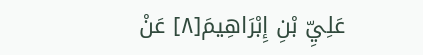عَلِيِّ بْنِ إِبْرَاهِيمَ[٨] عَنْ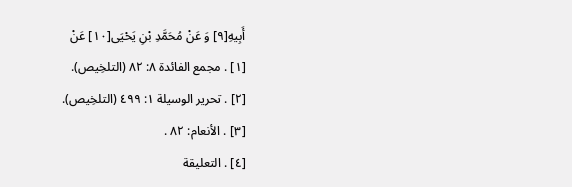أَبِيهِ[٩] وَ عَنْ مُحَمَّدِ بْنِ يَحْيَى[١٠] عَنْ
[١] . مجمع الفائدة ٨: ٨٢ (التلخِیص).
[٢] . تحرير الوسيلة ١: ٤٩٩ (التلخِیص).
[٣] . الأنعام: ٨٢ .
[٤] . التعليقة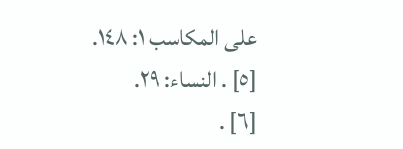على المكاسب ١: ١٤٨.
[٥] . النساء: ٢٩.
[٦] .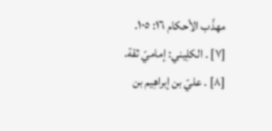مهذّب الأحكام ١٦: ١٠٥.
[٧] . الکلِیني: إماميّ ثقة.
[٨] . عليّ بن إبراهِیم بن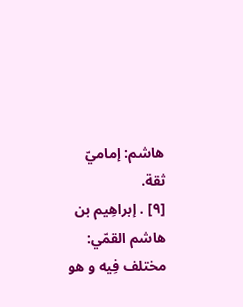هاشم: إماميّ ثقة.
[٩] . إبراهِیم بن هاشم القمّي: مختلف فِیه و هو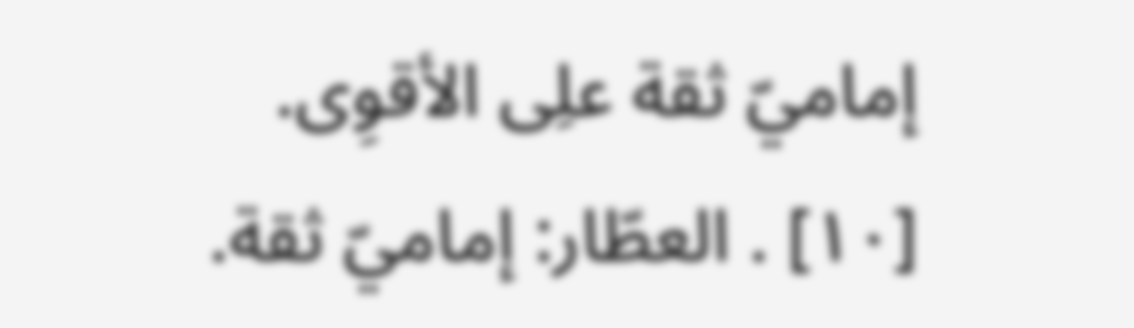إماميّ ثقة علِی الأقوِی.
[١٠] . العطّار: إماميّ ثقة.